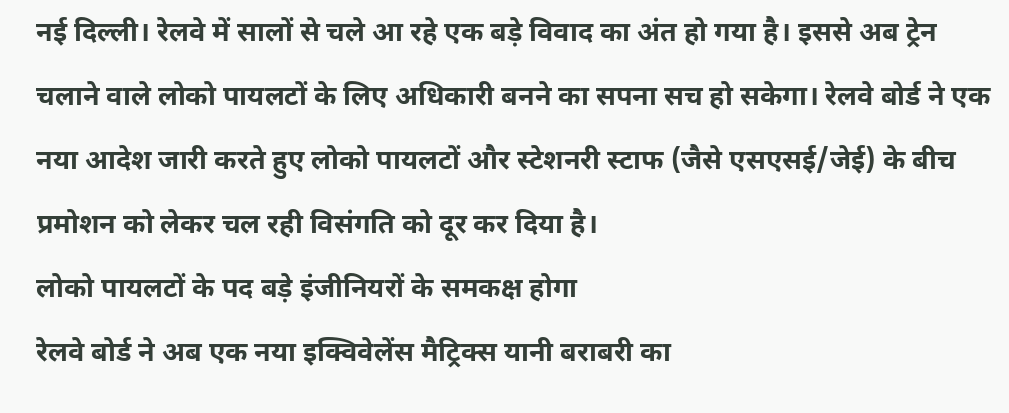नई दिल्ली। रेलवे में सालों से चले आ रहे एक बड़े विवाद का अंत हो गया है। इससे अब ट्रेन चलाने वाले लोको पायलटों के लिए अधिकारी बनने का सपना सच हो सकेगा। रेलवे बोर्ड ने एक नया आदेश जारी करते हुए लोको पायलटों और स्टेशनरी स्टाफ (जैसे एसएसई/जेई) के बीच प्रमोशन को लेकर चल रही विसंगति को दूर कर दिया है।
लोको पायलटों के पद बड़े इंजीनियरों के समकक्ष होगा
रेलवे बोर्ड ने अब एक नया इक्विवेलेंस मैट्रिक्स यानी बराबरी का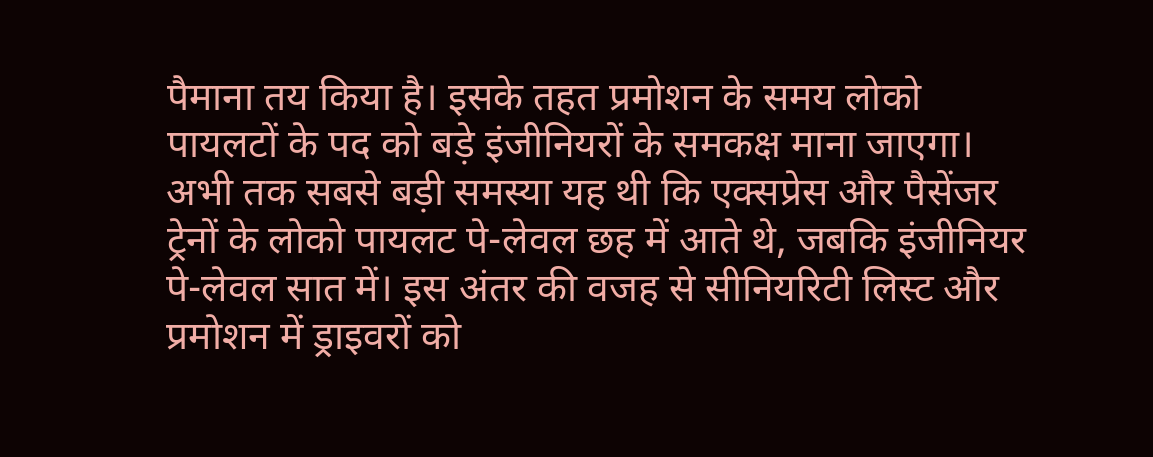पैमाना तय किया है। इसके तहत प्रमोशन के समय लोको पायलटों के पद को बड़े इंजीनियरों के समकक्ष माना जाएगा। अभी तक सबसे बड़ी समस्या यह थी कि एक्सप्रेस और पैसेंजर ट्रेनों के लोको पायलट पे-लेवल छह में आते थे, जबकि इंजीनियर पे-लेवल सात में। इस अंतर की वजह से सीनियरिटी लिस्ट और प्रमोशन में ड्राइवरों को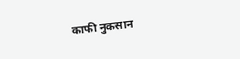काफी नुकसान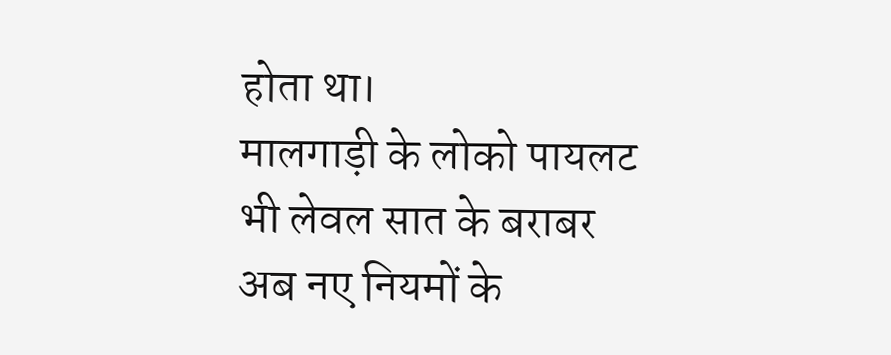होता था।
मालगाड़ी के लोको पायलट भी लेवल सात के बराबर
अब नए नियमों के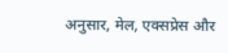अनुसार, मेल, एक्सप्रेस और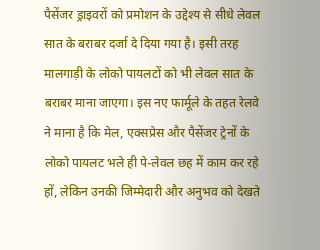पैसेंजर ड्राइवरों को प्रमोशन के उद्देश्य से सीधे लेवल सात के बराबर दर्जा दे दिया गया है। इसी तरह मालगाड़ी के लोको पायलटों को भी लेवल सात के बराबर माना जाएगा। इस नए फार्मूले के तहत रेलवे ने माना है कि मेल, एक्सप्रेस और पैसेंजर ट्रेनों के लोको पायलट भले ही पे-लेवल छह में काम कर रहे हों, लेकिन उनकी जिम्मेदारी और अनुभव को देखते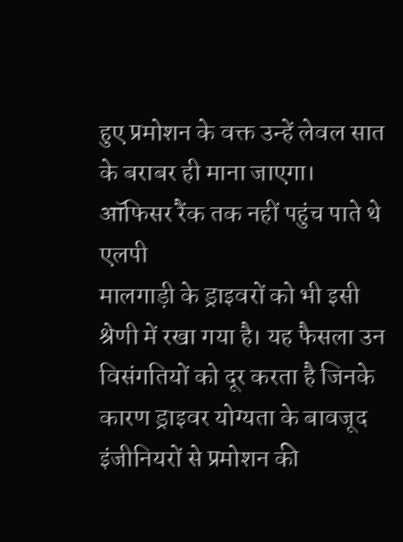हुए प्रमोशन के वक्त उन्हें लेवल सात के बराबर ही माना जाएगा।
ऑफिसर रैंक तक नहीं पहुंच पाते थे एलपी
मालगाड़ी के ड्राइवरों को भी इसी श्रेणी में रखा गया है। यह फैसला उन विसंगतियों को दूर करता है जिनके कारण ड्राइवर योग्यता के बावजूद इंजीनियरों से प्रमोशन की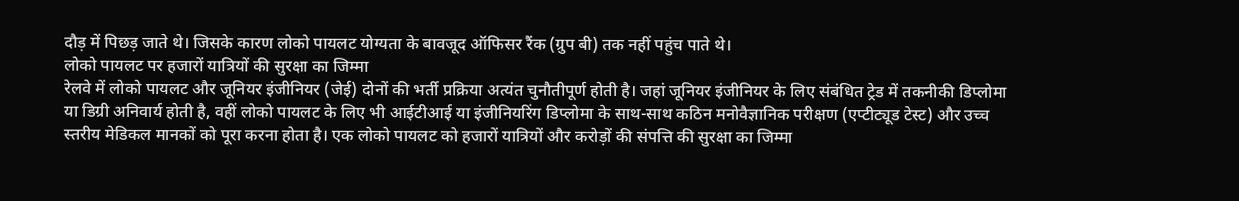दौड़ में पिछड़ जाते थे। जिसके कारण लोको पायलट योग्यता के बावजूद ऑफिसर रैंक (ग्रुप बी) तक नहीं पहुंच पाते थे।
लोको पायलट पर हजारों यात्रियों की सुरक्षा का जिम्मा
रेलवे में लोको पायलट और जूनियर इंजीनियर (जेई) दोनों की भर्ती प्रक्रिया अत्यंत चुनौतीपूर्ण होती है। जहां जूनियर इंजीनियर के लिए संबंधित ट्रेड में तकनीकी डिप्लोमा या डिग्री अनिवार्य होती है, वहीं लोको पायलट के लिए भी आईटीआई या इंजीनियरिंग डिप्लोमा के साथ-साथ कठिन मनोवैज्ञानिक परीक्षण (एप्टीट्यूड टेस्ट) और उच्च स्तरीय मेडिकल मानकों को पूरा करना होता है। एक लोको पायलट को हजारों यात्रियों और करोड़ों की संपत्ति की सुरक्षा का जिम्मा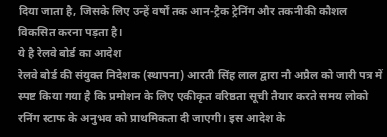दिया जाता है, जिसके लिए उन्हें वर्षों तक आन-ट्रैक ट्रेनिंग और तकनीकी कौशल विकसित करना पड़ता है।
ये है रेलवे बोर्ड का आदेश
रेलवे बोर्ड की संयुक्त निदेशक (स्थापना) आरती सिंह लाल द्वारा नौ अप्रैल को जारी पत्र में स्पष्ट किया गया है कि प्रमोशन के लिए एकीकृत वरिष्ठता सूची तैयार करते समय लोको रनिंग स्टाफ के अनुभव को प्राथमिकता दी जाएगी। इस आदेश के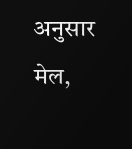अनुसार मेल,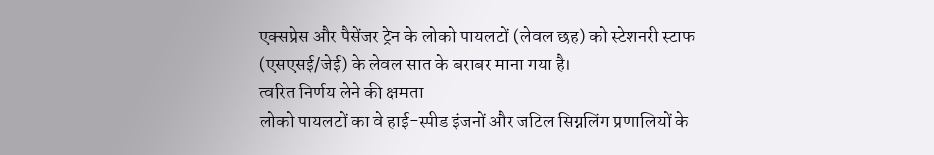एक्सप्रेस और पैसेंजर ट्रेन के लोको पायलटों (लेवल छह) को स्टेशनरी स्टाफ (एसएसई/जेई) के लेवल सात के बराबर माना गया है।
त्वरित निर्णय लेने की क्षमता
लोको पायलटों का वे हाई-स्पीड इंजनों और जटिल सिग्नलिंग प्रणालियों के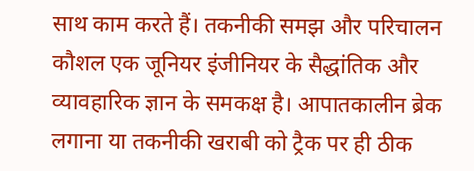साथ काम करते हैं। तकनीकी समझ और परिचालन कौशल एक जूनियर इंजीनियर के सैद्धांतिक और व्यावहारिक ज्ञान के समकक्ष है। आपातकालीन ब्रेक लगाना या तकनीकी खराबी को ट्रैक पर ही ठीक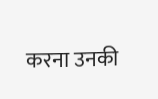करना उनकी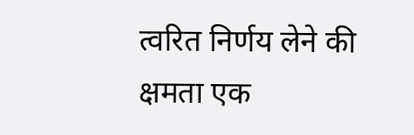त्वरित निर्णय लेने की क्षमता एक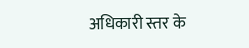अधिकारी स्तर के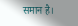समान है।